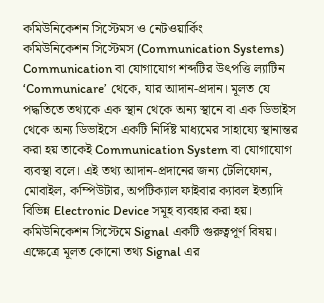কমিউনিকেশন সিস্টেমস ও নেটওয়ার্কিং
কমিউনিকেশন সিস্টেমস (Communication Systems)
Communication বা যোগাযোগ শব্দটির উৎপত্তি ল্যাটিন ‘Communicare’ থেকে, যার আদান-প্রদান। মূলত যে পদ্ধতিতে তথ্যকে এক স্থান থেকে অন্য স্থানে বা এক ডিভাইস থেকে অন্য ডিভাইসে একটি নির্দিষ্ট মাধ্যমের সাহায্যে স্থানান্তর করা হয় তাকেই Communication System বা যোগাযোগ ব্যবস্থা বলে। এই তথ্য আদান-প্রদানের জন্য টেলিফোন, মোবাইল, কম্পিউটার, অপটিক্যাল ফাইবার ক্যাবল ইত্যাদি বিভিন্ন Electronic Device সমূহ ব্যবহার করা হয়।
কমিউনিকেশন সিস্টেমে Signal একটি গুরুত্বপূর্ণ বিষয়। এক্ষেত্রে মূলত কোনো তথ্য Signal এর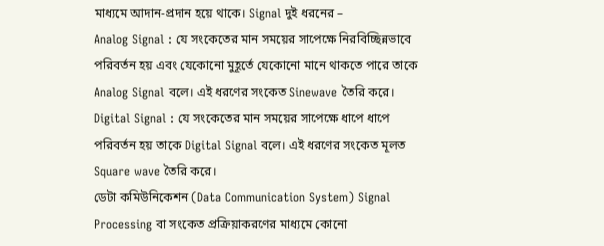মাধ্যমে আদান-প্রদান হয়ে থাকে। Signal দুই ধরনের –
Analog Signal : যে সংকেতের মান সময়ের সাপেক্ষে নিরবিচ্ছিন্নভাবে পরিবর্তন হয় এবং যেকোনো মুহূর্তে যেকোনো মানে থাকতে পারে তাকে Analog Signal বলে। এই ধরণের সংকেত Sinewave তৈরি করে।
Digital Signal : যে সংকেতের মান সময়ের সাপেক্ষে ধাপে ধাপে পরিবর্তন হয় তাকে Digital Signal বলে। এই ধরণের সংকেত মূলত Square wave তৈরি করে।
ডেটা কমিউনিকেশন (Data Communication System) Signal Processing বা সংকেত প্রক্রিয়াকরণের মাধ্যমে কোনো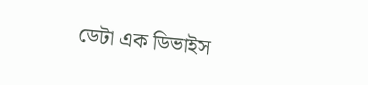ডেটা এক ডিভাইস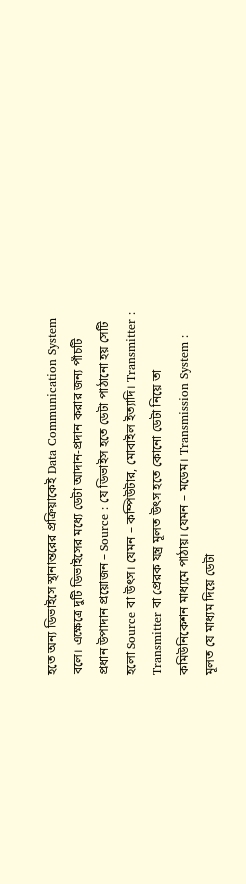হতে অন্য ডিভাইসে স্থানান্তরের প্রক্রিয়াকেই Data Communication System বলে। এক্ষেত্রে দুটি ডিভাইসের মধ্যে ডেটা আদান-প্রদান করার জন্য পাঁচটি প্রধান উপাদান প্রয়োজন – Source : যে ডিভাইস হতে ডেটা পাঠানো হয় সেটি হলো Source বা উৎস। যেমন – কম্পিউটার, মোবাইল ইত্যাদি। Transmitter : Transmitter বা প্রেরক যন্ত্র মূলত উৎস হতে কোনো ডেটা নিয়ে তা কমিউনিকেশন মাধ্যমে পাঠায়। যেমন – মডেম। Transmission System : মূলত যে মাধ্যম দিয়ে ডেটা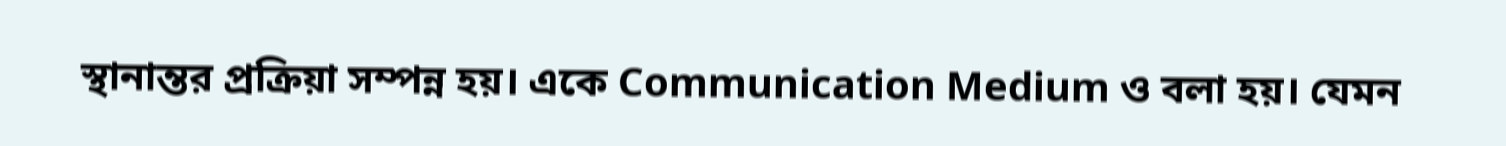স্থানান্তর প্রক্রিয়া সম্পন্ন হয়। একে Communication Medium ও বলা হয়। যেমন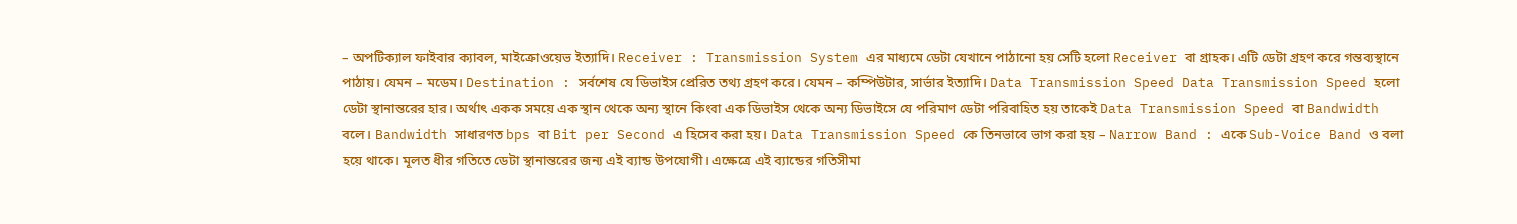– অপটিক্যাল ফাইবার ক্যাবল, মাইক্রোওয়েভ ইত্যাদি। Receiver : Transmission System এর মাধ্যমে ডেটা যেখানে পাঠানো হয় সেটি হলো Receiver বা গ্রাহক। এটি ডেটা গ্রহণ করে গন্তব্যস্থানে পাঠায়। যেমন – মডেম। Destination : সর্বশেষ যে ডিভাইস প্রেরিত তথ্য গ্রহণ করে। যেমন – কম্পিউটার, সার্ভার ইত্যাদি। Data Transmission Speed Data Transmission Speed হলো ডেটা স্থানান্তরের হার। অর্থাৎ একক সময়ে এক স্থান থেকে অন্য স্থানে কিংবা এক ডিভাইস থেকে অন্য ডিভাইসে যে পরিমাণ ডেটা পরিবাহিত হয় তাকেই Data Transmission Speed বা Bandwidth বলে। Bandwidth সাধারণত bps বা Bit per Second এ হিসেব করা হয়। Data Transmission Speed কে তিনভাবে ভাগ করা হয় – Narrow Band : একে Sub-Voice Band ও বলা হয়ে থাকে। মূলত ধীর গতিতে ডেটা স্থানান্তরের জন্য এই ব্যান্ড উপযোগী। এক্ষেত্রে এই ব্যান্ডের গতিসীমা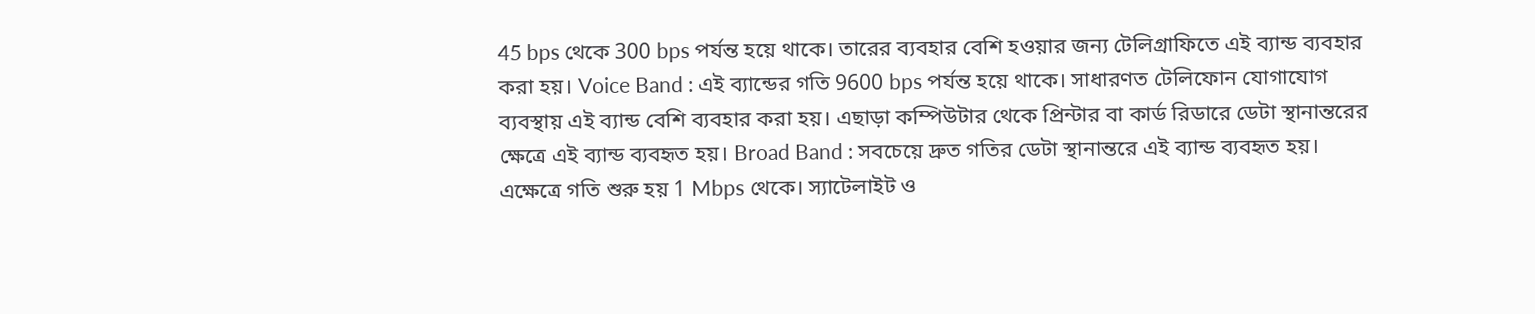45 bps থেকে 300 bps পর্যন্ত হয়ে থাকে। তারের ব্যবহার বেশি হওয়ার জন্য টেলিগ্রাফিতে এই ব্যান্ড ব্যবহার করা হয়। Voice Band : এই ব্যান্ডের গতি 9600 bps পর্যন্ত হয়ে থাকে। সাধারণত টেলিফোন যোগাযোগ ব্যবস্থায় এই ব্যান্ড বেশি ব্যবহার করা হয়। এছাড়া কম্পিউটার থেকে প্রিন্টার বা কার্ড রিডারে ডেটা স্থানান্তরের ক্ষেত্রে এই ব্যান্ড ব্যবহৃত হয়। Broad Band : সবচেয়ে দ্রুত গতির ডেটা স্থানান্তরে এই ব্যান্ড ব্যবহৃত হয়। এক্ষেত্রে গতি শুরু হয় 1 Mbps থেকে। স্যাটেলাইট ও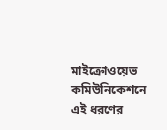মাইক্রোওয়েভ কমিউনিকেশনে এই ধরণের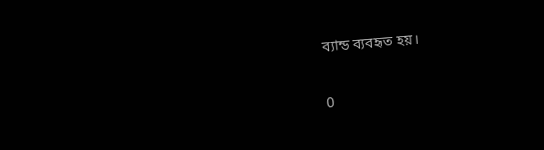ব্যান্ড ব্যবহৃত হয়।

0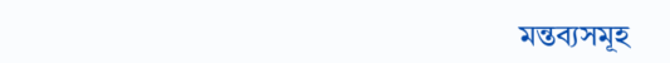মন্তব্যসমূহ